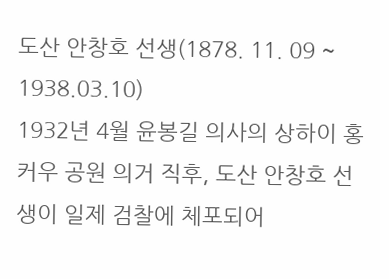도산 안창호 선생(1878. 11. 09 ~ 1938.03.10)
1932년 4월 윤봉길 의사의 상하이 홍커우 공원 의거 직후, 도산 안창호 선생이 일제 검찰에 체포되어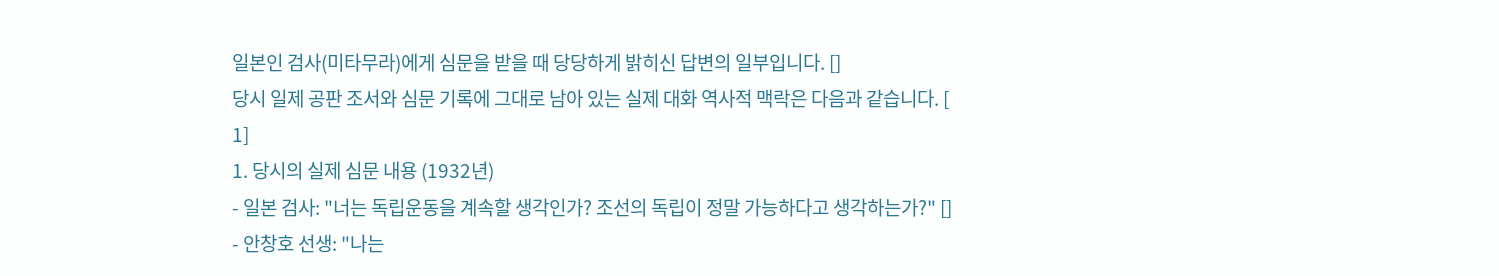일본인 검사(미타무라)에게 심문을 받을 때 당당하게 밝히신 답변의 일부입니다. []
당시 일제 공판 조서와 심문 기록에 그대로 남아 있는 실제 대화 역사적 맥락은 다음과 같습니다. [
1]
1. 당시의 실제 심문 내용 (1932년)
- 일본 검사: "너는 독립운동을 계속할 생각인가? 조선의 독립이 정말 가능하다고 생각하는가?" []
- 안창호 선생: "나는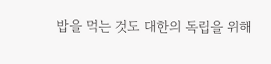밥을 먹는 것도 대한의 독립을 위해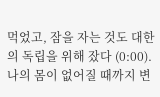먹었고, 잠을 자는 것도 대한의 독립을 위해 잤다 (0:00). 나의 몸이 없어질 때까지 변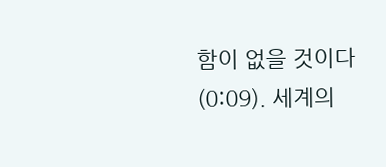함이 없을 것이다 (0:09). 세계의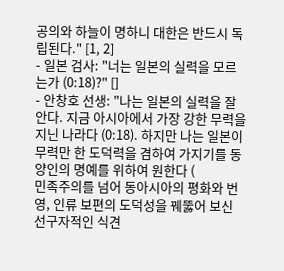공의와 하늘이 명하니 대한은 반드시 독립된다." [1, 2]
- 일본 검사: "너는 일본의 실력을 모르는가 (0:18)?" []
- 안창호 선생: "나는 일본의 실력을 잘 안다. 지금 아시아에서 가장 강한 무력을 지닌 나라다 (0:18). 하지만 나는 일본이 무력만 한 도덕력을 겸하여 가지기를 동양인의 명예를 위하여 원한다 (
민족주의를 넘어 동아시아의 평화와 번영, 인류 보편의 도덕성을 꿰뚫어 보신
선구자적인 식견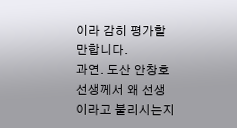이라 감히 평가할 만합니다.
과연. 도산 안창호 선생께서 왜 선생이라고 불리시는지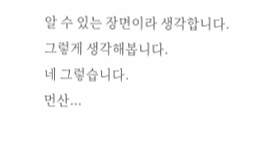알 수 있는 장면이라 생각합니다.
그렇게 생각해봅니다.
네 그렇습니다.
먼산...